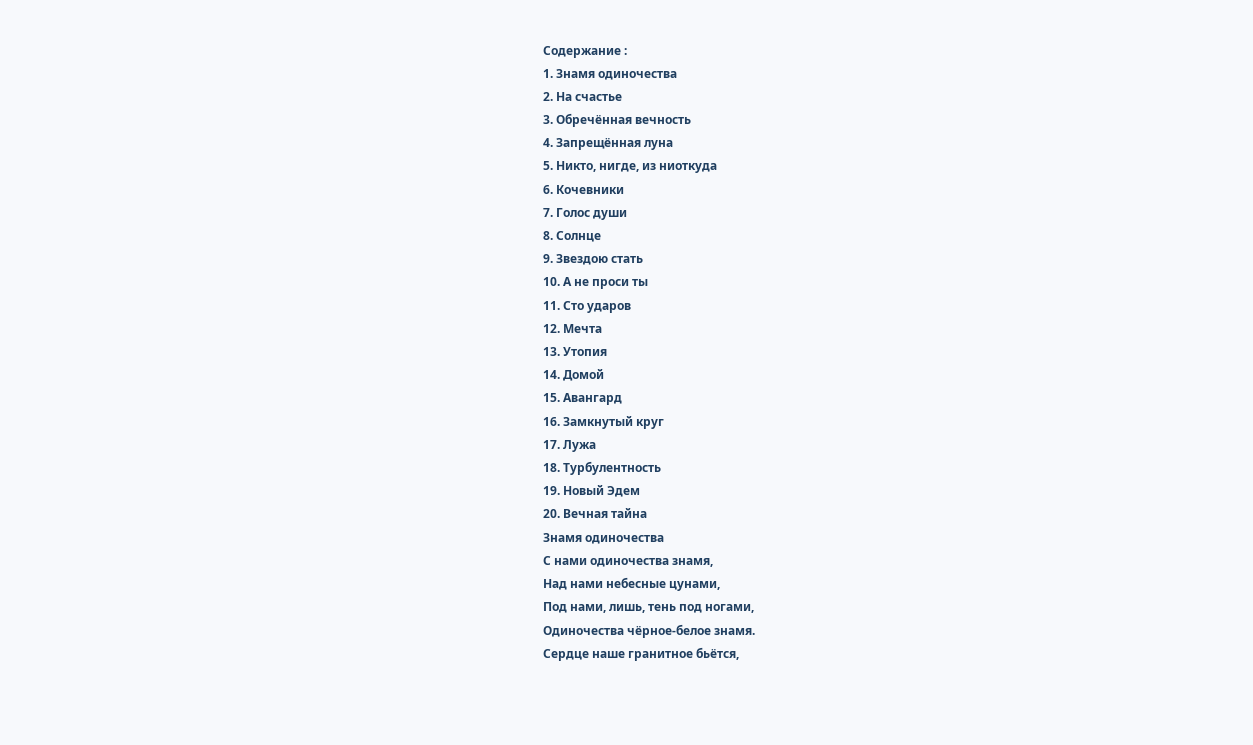Содержание :
1. Знамя одиночества
2. На счастье
3. Обречённая вечность
4. Запрещённая луна
5. Никто, нигде, из ниоткуда
6. Кочевники
7. Голос души
8. Солнце
9. Звездою стать
10. А не проси ты
11. Сто ударов
12. Мечта
13. Утопия
14. Домой
15. Авангард
16. Замкнутый круг
17. Лужа
18. Турбулентность
19. Новый Эдем
20. Вечная тайна
Знамя одиночества
С нами одиночества знамя,
Над нами небесные цунами,
Под нами, лишь, тень под ногами,
Одиночества чёрное-белое знамя.
Сердце наше гранитное бьётся,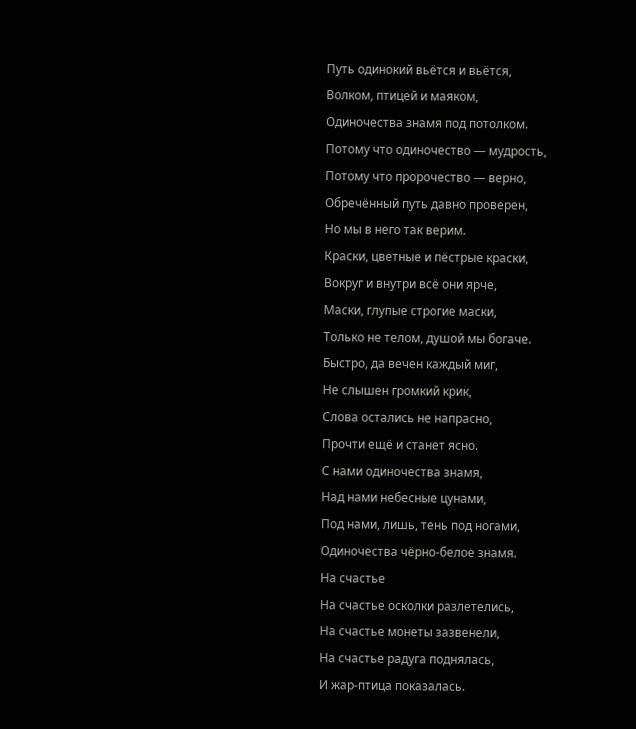Путь одинокий вьётся и вьётся,
Волком, птицей и маяком,
Одиночества знамя под потолком.
Потому что одиночество — мудрость,
Потому что пророчество — верно,
Обречённый путь давно проверен,
Но мы в него так верим.
Краски, цветные и пёстрые краски,
Вокруг и внутри всё они ярче,
Маски, глупые строгие маски,
Только не телом, душой мы богаче.
Быстро, да вечен каждый миг,
Не слышен громкий крик,
Слова остались не напрасно,
Прочти ещё и станет ясно.
С нами одиночества знамя,
Над нами небесные цунами,
Под нами, лишь, тень под ногами,
Одиночества чёрно-белое знамя.
На счастье
На счастье осколки разлетелись,
На счастье монеты зазвенели,
На счастье радуга поднялась,
И жар-птица показалась.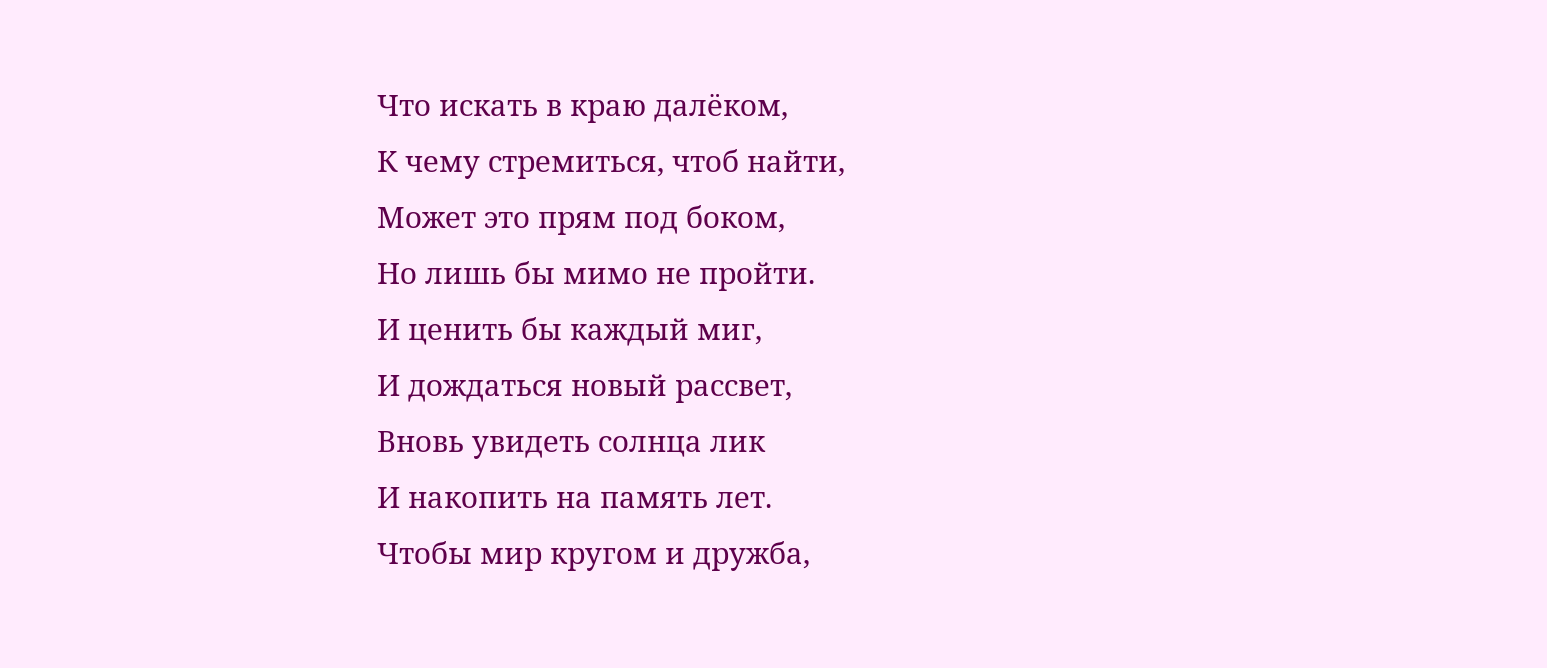Что искать в краю далёком,
К чему стремиться, чтоб найти,
Может это прям под боком,
Но лишь бы мимо не пройти.
И ценить бы каждый миг,
И дождаться новый рассвет,
Вновь увидеть солнца лик
И накопить на память лет.
Чтобы мир кругом и дружба,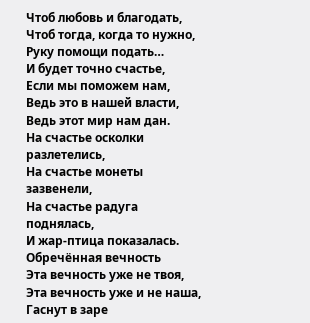Чтоб любовь и благодать,
Чтоб тогда, когда то нужно,
Руку помощи подать…
И будет точно счастье,
Если мы поможем нам,
Ведь это в нашей власти,
Ведь этот мир нам дан.
На счастье осколки разлетелись,
На счастье монеты зазвенели,
На счастье радуга поднялась,
И жар-птица показалась.
Обречённая вечность
Эта вечность уже не твоя,
Эта вечность уже и не наша,
Гаснут в заре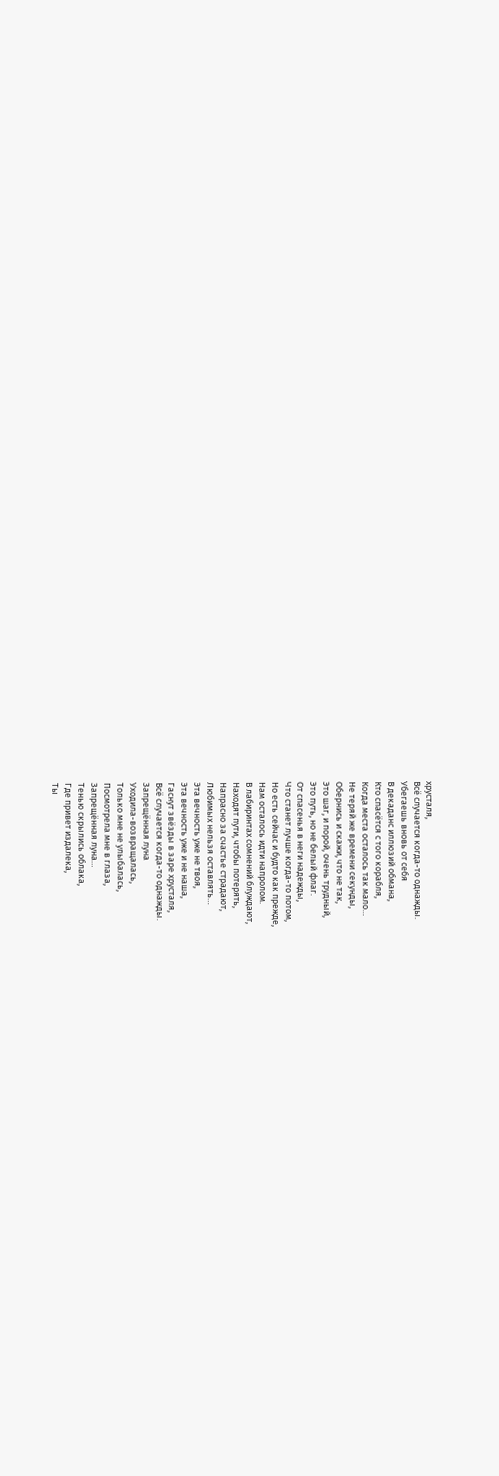хрусталя,
Всё случается когда-то однажды.
Убегаешь вновь от себя
В декаданс иллюзий обмана,
Кто спасётся с того корабля,
Когда места осталось так мало…
Не теряй же времени секунды,
Обернись и скажи, что не так,
Это шаг, и порой, очень трудный,
Это путь, но не белый флаг.
От спасенья в неги надежды,
Что станет лучше когда-то потом,
Но есть сейчас и будто как прежде,
Нам осталось идти напролом.
В лабиринтах сомнений блуждают,
Находят пути, чтобы потерять,
Напрасно за счастье страдают,
Любимых нельзя оставлять…
Эта вечность уже не твоя,
Эта вечность уже и не наша,
Гаснут звёзды в заре хрусталя,
Всё случается когда-то однажды.
Запрещённая луна
Уходила-возвращалась,
Только мне не улыбалась,
Посмотрела мне в глаза,
Запрещённая луна…
Тенью скрылись облака,
Где привет издалека,
Ты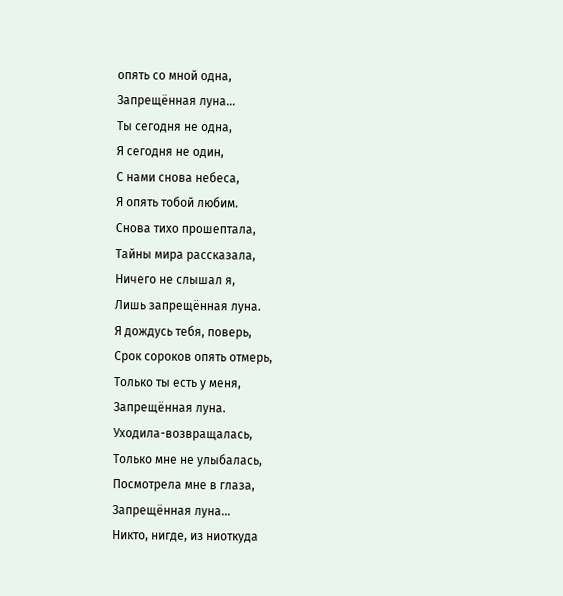опять со мной одна,
Запрещённая луна…
Ты сегодня не одна,
Я сегодня не один,
С нами снова небеса,
Я опять тобой любим.
Снова тихо прошептала,
Тайны мира рассказала,
Ничего не слышал я,
Лишь запрещённая луна.
Я дождусь тебя, поверь,
Срок сороков опять отмерь,
Только ты есть у меня,
Запрещённая луна.
Уходила-возвращалась,
Только мне не улыбалась,
Посмотрела мне в глаза,
Запрещённая луна…
Никто, нигде, из ниоткуда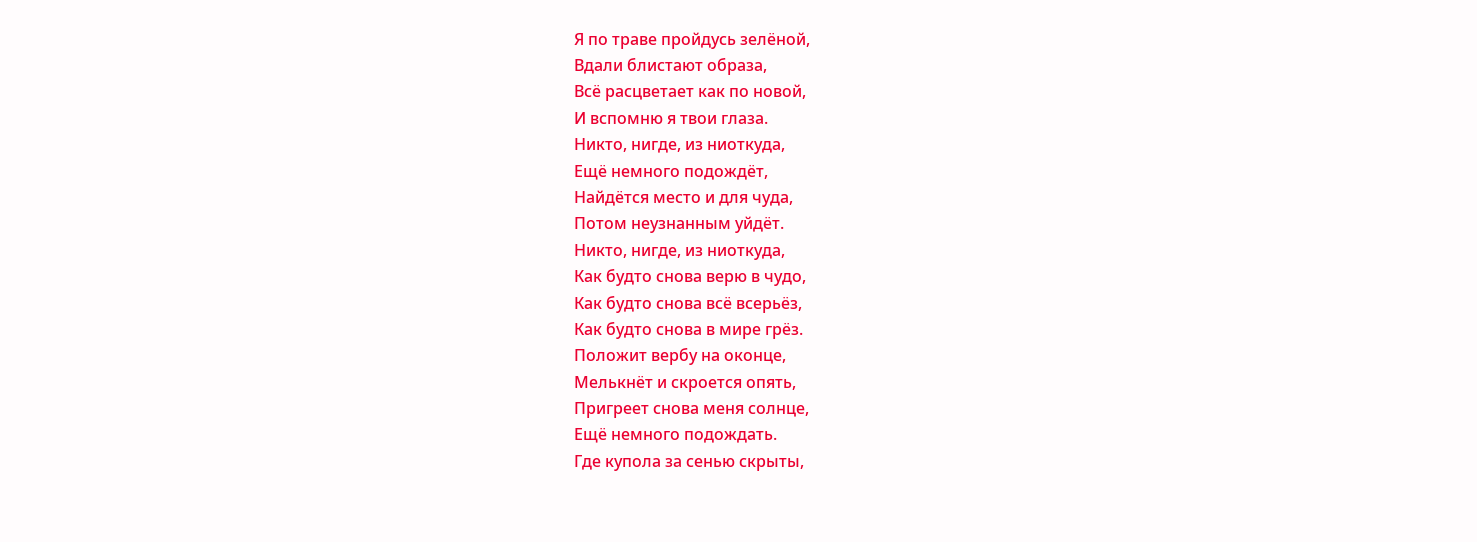Я по траве пройдусь зелёной,
Вдали блистают образа,
Всё расцветает как по новой,
И вспомню я твои глаза.
Никто, нигде, из ниоткуда,
Ещё немного подождёт,
Найдётся место и для чуда,
Потом неузнанным уйдёт.
Никто, нигде, из ниоткуда,
Как будто снова верю в чудо,
Как будто снова всё всерьёз,
Как будто снова в мире грёз.
Положит вербу на оконце,
Мелькнёт и скроется опять,
Пригреет снова меня солнце,
Ещё немного подождать.
Где купола за сенью скрыты,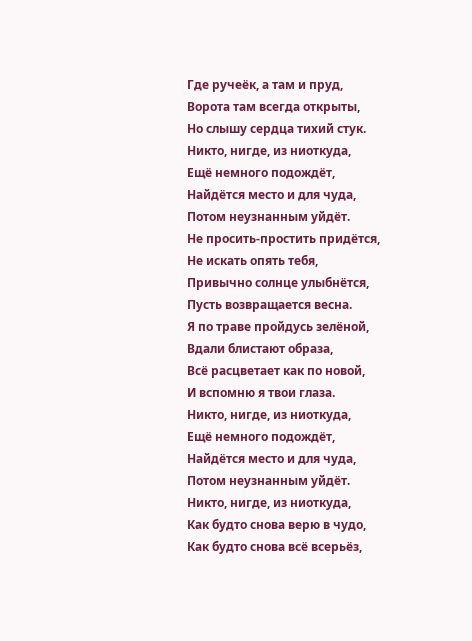Где ручеёк, а там и пруд,
Ворота там всегда открыты,
Но слышу сердца тихий стук.
Никто, нигде, из ниоткуда,
Ещё немного подождёт,
Найдётся место и для чуда,
Потом неузнанным уйдёт.
Не просить-простить придётся,
Не искать опять тебя,
Привычно солнце улыбнётся,
Пусть возвращается весна.
Я по траве пройдусь зелёной,
Вдали блистают образа,
Всё расцветает как по новой,
И вспомню я твои глаза.
Никто, нигде, из ниоткуда,
Ещё немного подождёт,
Найдётся место и для чуда,
Потом неузнанным уйдёт.
Никто, нигде, из ниоткуда,
Как будто снова верю в чудо,
Как будто снова всё всерьёз,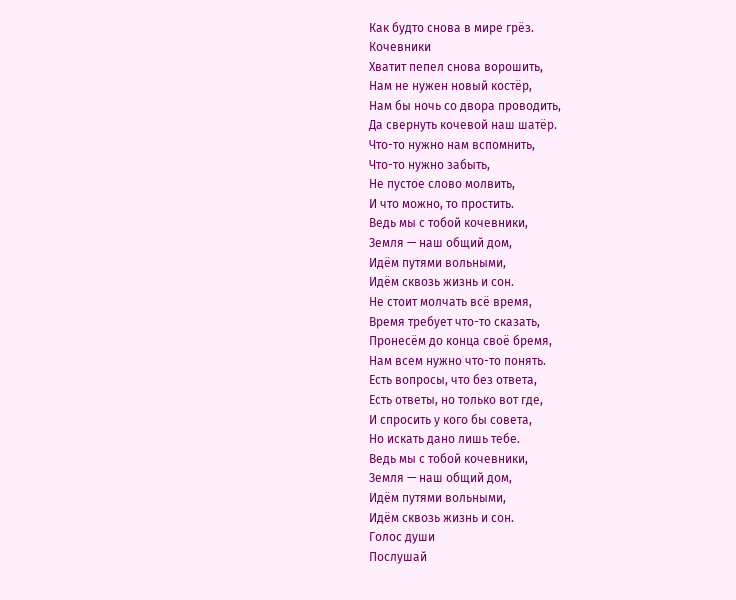Как будто снова в мире грёз.
Кочевники
Хватит пепел снова ворошить,
Нам не нужен новый костёр,
Нам бы ночь со двора проводить,
Да свернуть кочевой наш шатёр.
Что-то нужно нам вспомнить,
Что-то нужно забыть,
Не пустое слово молвить,
И что можно, то простить.
Ведь мы с тобой кочевники,
Земля — наш общий дом,
Идём путями вольными,
Идём сквозь жизнь и сон.
Не стоит молчать всё время,
Время требует что-то сказать,
Пронесём до конца своё бремя,
Нам всем нужно что-то понять.
Есть вопросы, что без ответа,
Есть ответы, но только вот где,
И спросить у кого бы совета,
Но искать дано лишь тебе.
Ведь мы с тобой кочевники,
Земля — наш общий дом,
Идём путями вольными,
Идём сквозь жизнь и сон.
Голос души
Послушай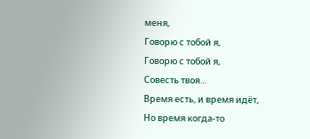меня,
Говорю с тобой я,
Говорю с тобой я,
Совесть твоя…
Время есть, и время идёт,
Но время когда-то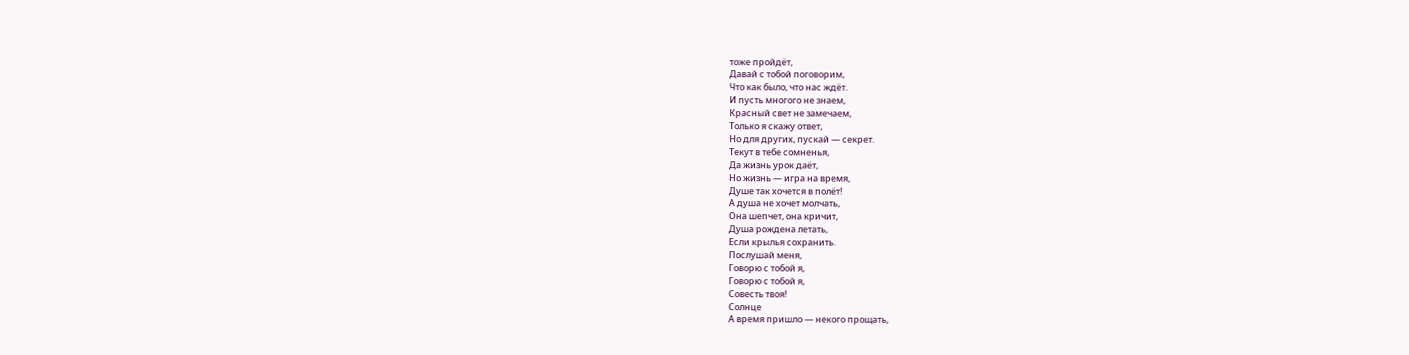тоже пройдёт,
Давай с тобой поговорим,
Что как было, что нас ждёт.
И пусть многого не знаем,
Красный свет не замечаем,
Только я скажу ответ,
Но для других, пускай — секрет.
Текут в тебе сомненья,
Да жизнь урок даёт,
Но жизнь — игра на время,
Душе так хочется в полёт!
А душа не хочет молчать,
Она шепчет, она кричит,
Душа рождена летать,
Если крылья сохранить.
Послушай меня,
Говорю с тобой я,
Говорю с тобой я,
Совесть твоя!
Солнце
А время пришло — некого прощать,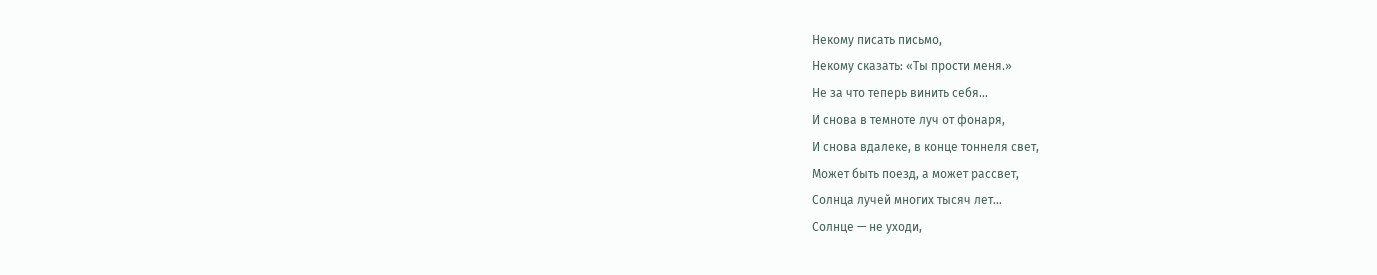Некому писать письмо,
Некому сказать: «Ты прости меня.»
Не за что теперь винить себя…
И снова в темноте луч от фонаря,
И снова вдалеке, в конце тоннеля свет,
Может быть поезд, а может рассвет,
Солнца лучей многих тысяч лет…
Солнце — не уходи,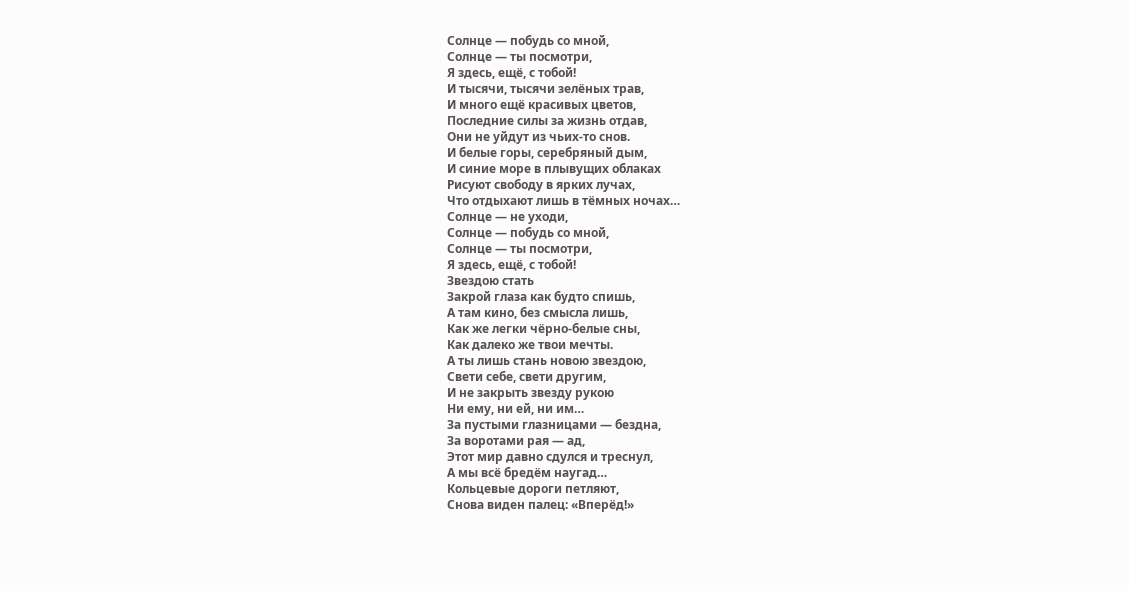Солнце — побудь со мной,
Солнце — ты посмотри,
Я здесь, ещё, с тобой!
И тысячи, тысячи зелёных трав,
И много ещё красивых цветов,
Последние силы за жизнь отдав,
Они не уйдут из чьих-то снов.
И белые горы, серебряный дым,
И синие море в плывущих облаках
Рисуют свободу в ярких лучах,
Что отдыхают лишь в тёмных ночах…
Солнце — не уходи,
Солнце — побудь со мной,
Солнце — ты посмотри,
Я здесь, ещё, с тобой!
Звездою стать
Закрой глаза как будто спишь,
А там кино, без смысла лишь,
Как же легки чёрно-белые сны,
Как далеко же твои мечты.
А ты лишь стань новою звездою,
Свети себе, свети другим,
И не закрыть звезду рукою
Ни ему, ни ей, ни им…
За пустыми глазницами — бездна,
За воротами рая — ад,
Этот мир давно сдулся и треснул,
А мы всё бредём наугад…
Кольцевые дороги петляют,
Снова виден палец: «Вперёд!»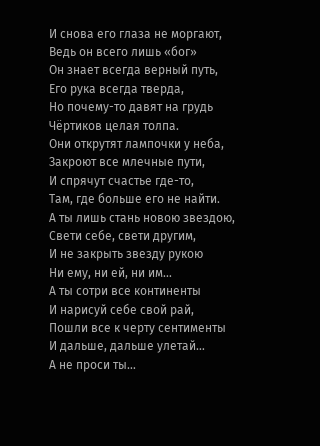И снова его глаза не моргают,
Ведь он всего лишь «бог»
Он знает всегда верный путь,
Его рука всегда тверда,
Но почему-то давят на грудь
Чёртиков целая толпа.
Они открутят лампочки у неба,
Закроют все млечные пути,
И спрячут счастье где-то,
Там, где больше его не найти.
А ты лишь стань новою звездою,
Свети себе, свети другим,
И не закрыть звезду рукою
Ни ему, ни ей, ни им…
А ты сотри все континенты
И нарисуй себе свой рай,
Пошли все к черту сентименты
И дальше, дальше улетай…
А не проси ты…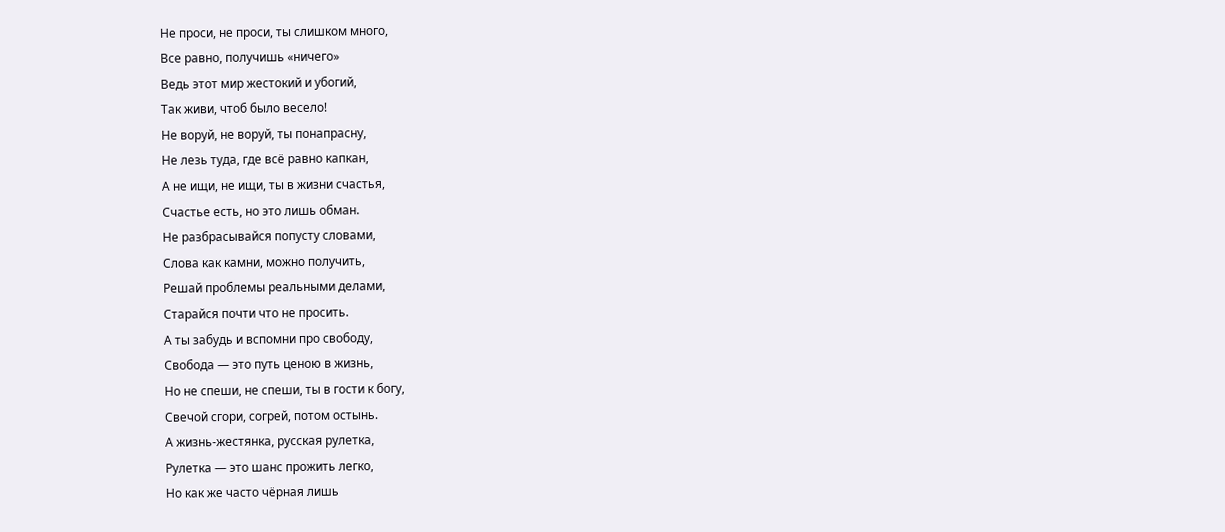Не проси, не проси, ты слишком много,
Все равно, получишь «ничего»
Ведь этот мир жестокий и убогий,
Так живи, чтоб было весело!
Не воруй, не воруй, ты понапрасну,
Не лезь туда, где всё равно капкан,
А не ищи, не ищи, ты в жизни счастья,
Счастье есть, но это лишь обман.
Не разбрасывайся попусту словами,
Слова как камни, можно получить,
Решай проблемы реальными делами,
Старайся почти что не просить.
А ты забудь и вспомни про свободу,
Свобода — это путь ценою в жизнь,
Но не спеши, не спеши, ты в гости к богу,
Свечой сгори, согрей, потом остынь.
А жизнь-жестянка, русская рулетка,
Рулетка — это шанс прожить легко,
Но как же часто чёрная лишь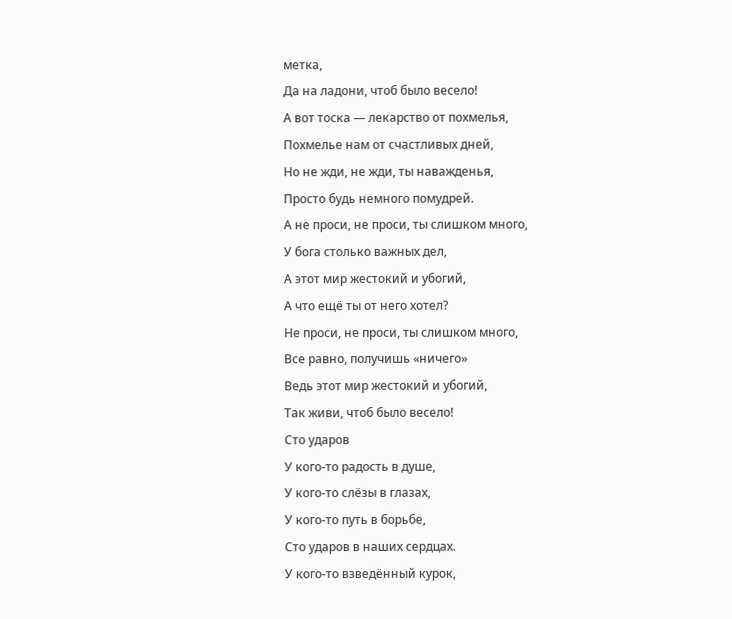метка,
Да на ладони, чтоб было весело!
А вот тоска — лекарство от похмелья,
Похмелье нам от счастливых дней,
Но не жди, не жди, ты наважденья,
Просто будь немного помудрей.
А не проси, не проси, ты слишком много,
У бога столько важных дел,
А этот мир жестокий и убогий,
А что ещё ты от него хотел?
Не проси, не проси, ты слишком много,
Все равно, получишь «ничего»
Ведь этот мир жестокий и убогий,
Так живи, чтоб было весело!
Сто ударов
У кого-то радость в душе,
У кого-то слёзы в глазах,
У кого-то путь в борьбе,
Сто ударов в наших сердцах.
У кого-то взведённый курок,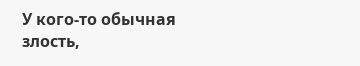У кого-то обычная злость,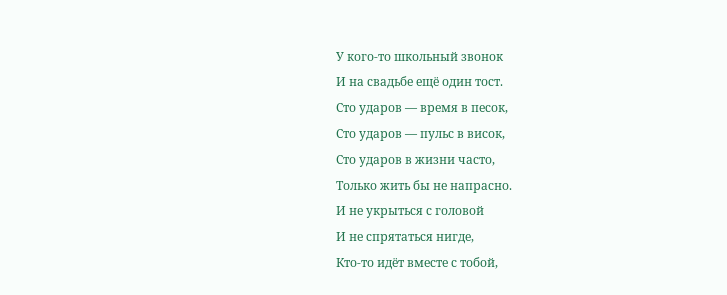У кого-то школьный звонок
И на свадьбе ещё один тост.
Сто ударов — время в песок,
Сто ударов — пульс в висок,
Сто ударов в жизни часто,
Только жить бы не напрасно.
И не укрыться с головой
И не спрятаться нигде,
Кто-то идёт вместе с тобой,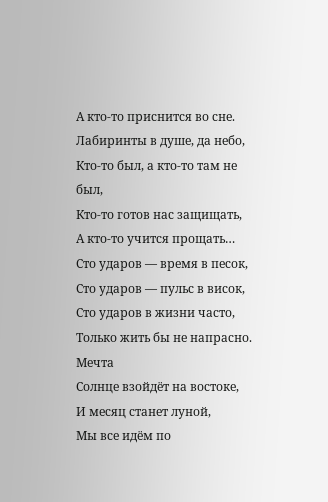А кто-то приснится во сне.
Лабиринты в душе, да небо,
Кто-то был, а кто-то там не был,
Кто-то готов нас защищать,
А кто-то учится прощать…
Сто ударов — время в песок,
Сто ударов — пульс в висок,
Сто ударов в жизни часто,
Только жить бы не напрасно.
Мечта
Солнце взойдёт на востоке,
И месяц станет луной,
Мы все идём по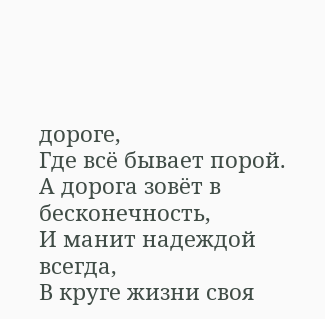дороге,
Где всё бывает порой.
А дорога зовёт в бесконечность,
И манит надеждой всегда,
В круге жизни своя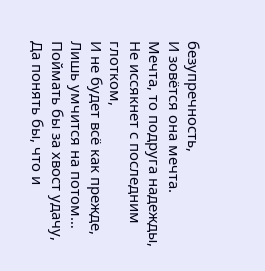безупречность,
И зовётся она мечта.
Мечта, то подруга надежды,
Не иссякнет с последним глотком,
И не будет всё как прежде,
Лишь умчится на потом…
Поймать бы за хвост удачу,
Да понять бы, что и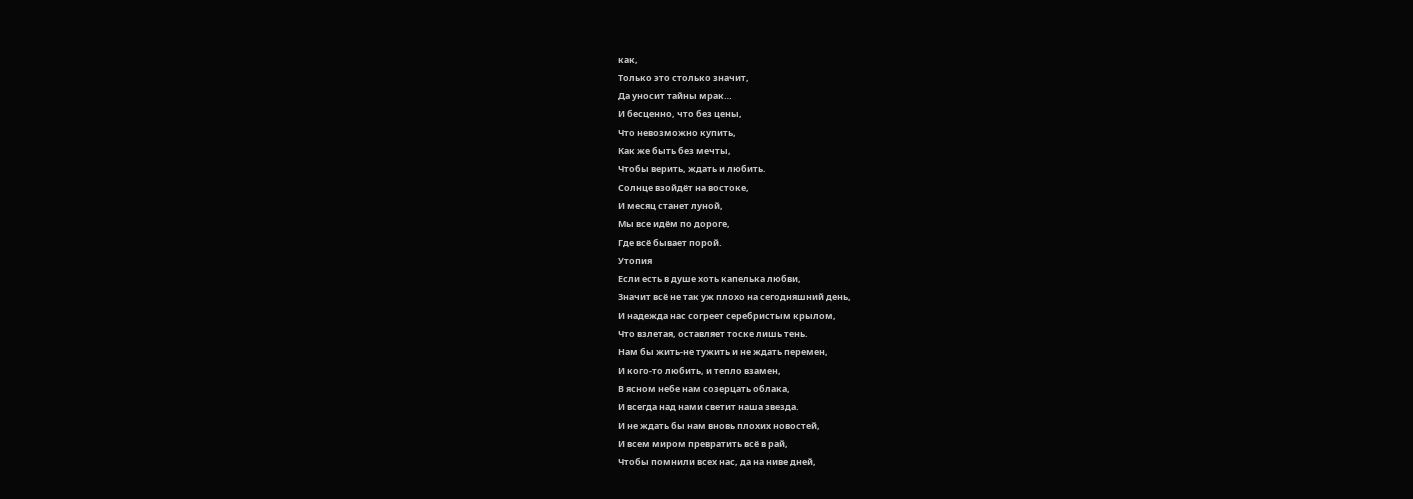как,
Только это столько значит,
Да уносит тайны мрак…
И бесценно, что без цены,
Что невозможно купить,
Как же быть без мечты,
Чтобы верить, ждать и любить.
Солнце взойдёт на востоке,
И месяц станет луной,
Мы все идём по дороге,
Где всё бывает порой.
Утопия
Если есть в душе хоть капелька любви,
Значит всё не так уж плохо на сегодняшний день,
И надежда нас согреет серебристым крылом,
Что взлетая, оставляет тоске лишь тень.
Нам бы жить-не тужить и не ждать перемен,
И кого-то любить, и тепло взамен,
В ясном небе нам созерцать облака,
И всегда над нами светит наша звезда.
И не ждать бы нам вновь плохих новостей,
И всем миром превратить всё в рай,
Чтобы помнили всех нас, да на ниве дней,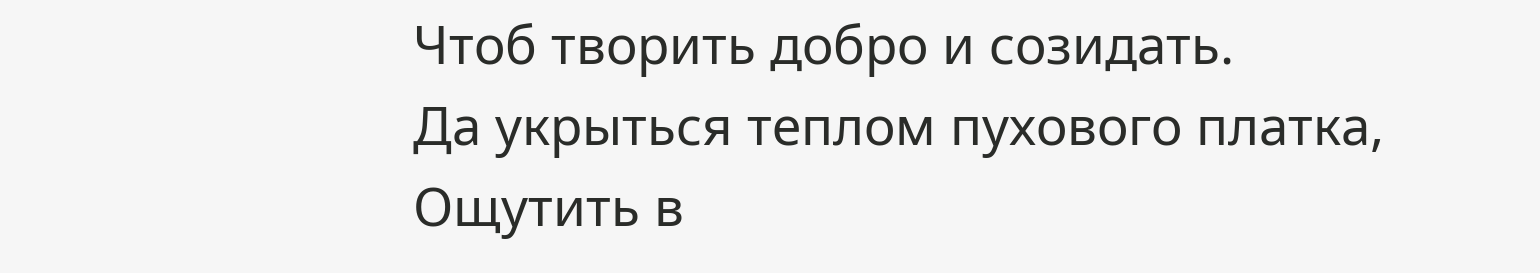Чтоб творить добро и созидать.
Да укрыться теплом пухового платка,
Ощутить в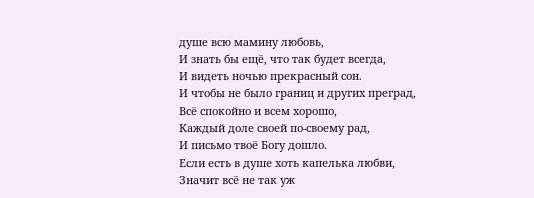душе всю мамину любовь,
И знать бы ещё, что так будет всегда,
И видеть ночью прекрасный сон.
И чтобы не было границ и других преград,
Всё спокойно и всем хорошо,
Каждый доле своей по-своему рад,
И письмо твоё Богу дошло.
Если есть в душе хоть капелька любви,
Значит всё не так уж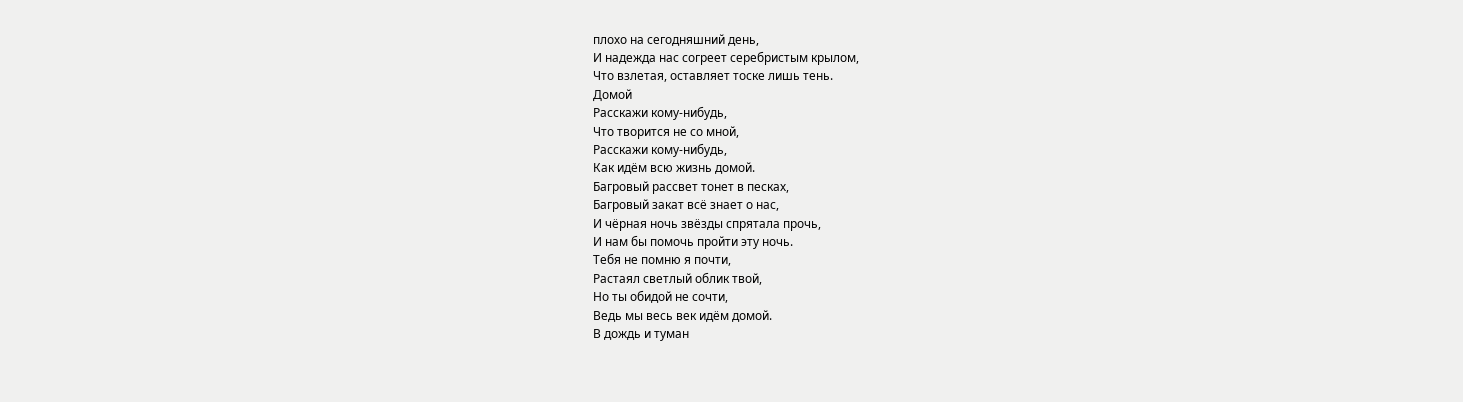плохо на сегодняшний день,
И надежда нас согреет серебристым крылом,
Что взлетая, оставляет тоске лишь тень.
Домой
Расскажи кому-нибудь,
Что творится не со мной,
Расскажи кому-нибудь,
Как идём всю жизнь домой.
Багровый рассвет тонет в песках,
Багровый закат всё знает о нас,
И чёрная ночь звёзды спрятала прочь,
И нам бы помочь пройти эту ночь.
Тебя не помню я почти,
Растаял светлый облик твой,
Но ты обидой не сочти,
Ведь мы весь век идём домой.
В дождь и туман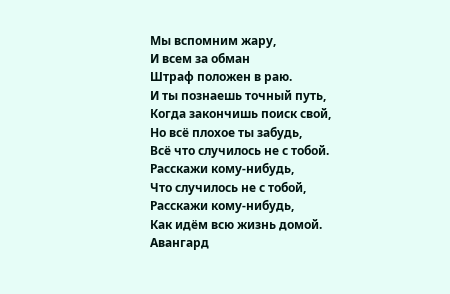Мы вспомним жару,
И всем за обман
Штраф положен в раю.
И ты познаешь точный путь,
Когда закончишь поиск свой,
Но всё плохое ты забудь,
Всё что случилось не с тобой.
Расскажи кому-нибудь,
Что случилось не с тобой,
Расскажи кому-нибудь,
Как идём всю жизнь домой.
Авангард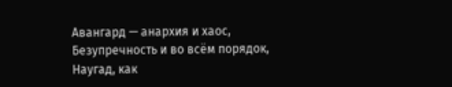Авангард — анархия и хаос,
Безупречность и во всём порядок,
Наугад, как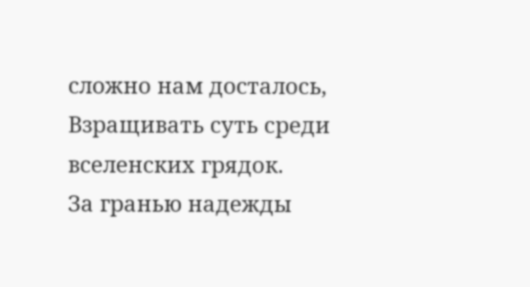сложно нам досталось,
Взращивать суть среди вселенских грядок.
За гранью надежды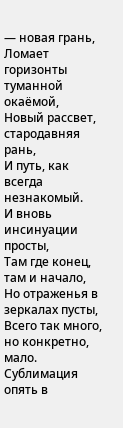— новая грань,
Ломает горизонты туманной окаёмой,
Новый рассвет, стародавняя рань,
И путь, как всегда незнакомый.
И вновь инсинуации просты,
Там где конец, там и начало,
Но отраженья в зеркалах пусты,
Всего так много, но конкретно, мало.
Сублимация опять в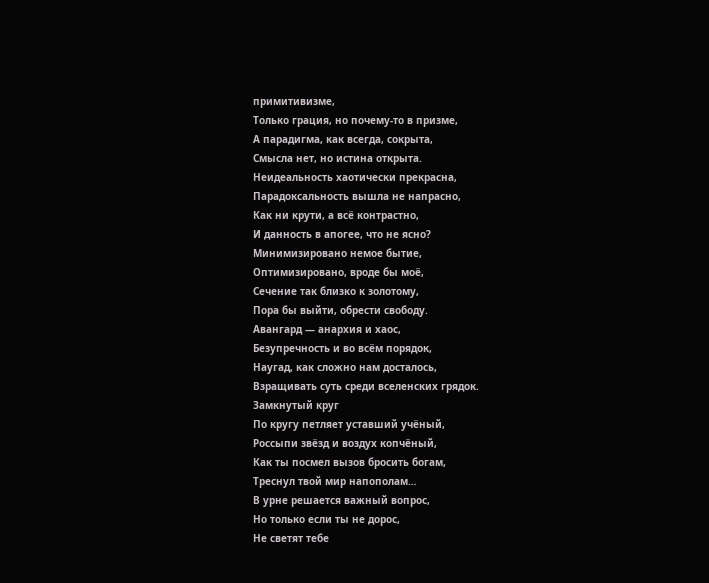примитивизме,
Только грация, но почему-то в призме,
А парадигма, как всегда, сокрыта,
Смысла нет, но истина открыта.
Неидеальность хаотически прекрасна,
Парадоксальность вышла не напрасно,
Как ни крути, а всё контрастно,
И данность в апогее, что не ясно?
Минимизировано немое бытие,
Оптимизировано, вроде бы моё,
Сечение так близко к золотому,
Пора бы выйти, обрести свободу.
Авангард — анархия и хаос,
Безупречность и во всём порядок,
Наугад, как сложно нам досталось,
Взращивать суть среди вселенских грядок.
Замкнутый круг
По кругу петляет уставший учёный,
Россыпи звёзд и воздух копчёный,
Как ты посмел вызов бросить богам,
Треснул твой мир напополам…
В урне решается важный вопрос,
Но только если ты не дорос,
Не светят тебе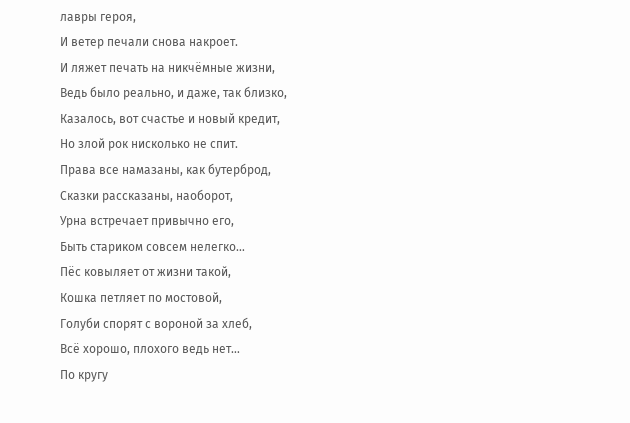лавры героя,
И ветер печали снова накроет.
И ляжет печать на никчёмные жизни,
Ведь было реально, и даже, так близко,
Казалось, вот счастье и новый кредит,
Но злой рок нисколько не спит.
Права все намазаны, как бутерброд,
Сказки рассказаны, наоборот,
Урна встречает привычно его,
Быть стариком совсем нелегко…
Пёс ковыляет от жизни такой,
Кошка петляет по мостовой,
Голуби спорят с вороной за хлеб,
Всё хорошо, плохого ведь нет…
По кругу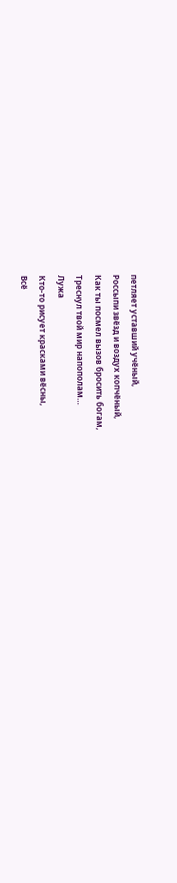петляет уставший учёный,
Россыпи звёзд и воздух копчёный,
Как ты посмел вызов бросить богам,
Треснул твой мир напополам…
Лужа
Кто-то рисует красками вёсны,
Всё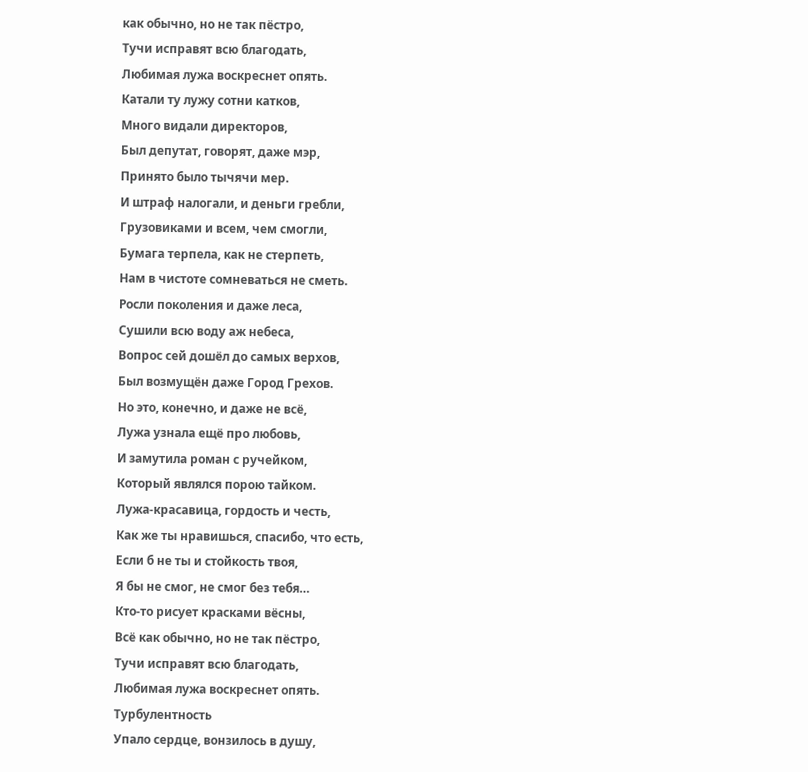как обычно, но не так пёстро,
Тучи исправят всю благодать,
Любимая лужа воскреснет опять.
Катали ту лужу сотни катков,
Много видали директоров,
Был депутат, говорят, даже мэр,
Принято было тычячи мер.
И штраф налогали, и деньги гребли,
Грузовиками и всем, чем смогли,
Бумага терпела, как не стерпеть,
Нам в чистоте сомневаться не сметь.
Росли поколения и даже леса,
Сушили всю воду аж небеса,
Вопрос сей дошёл до самых верхов,
Был возмущён даже Город Грехов.
Но это, конечно, и даже не всё,
Лужа узнала ещё про любовь,
И замутила роман с ручейком,
Который являлся порою тайком.
Лужа-красавица, гордость и честь,
Как же ты нравишься, спасибо, что есть,
Если б не ты и стойкость твоя,
Я бы не смог, не смог без тебя…
Кто-то рисует красками вёсны,
Всё как обычно, но не так пёстро,
Тучи исправят всю благодать,
Любимая лужа воскреснет опять.
Турбулентность
Упало сердце, вонзилось в душу,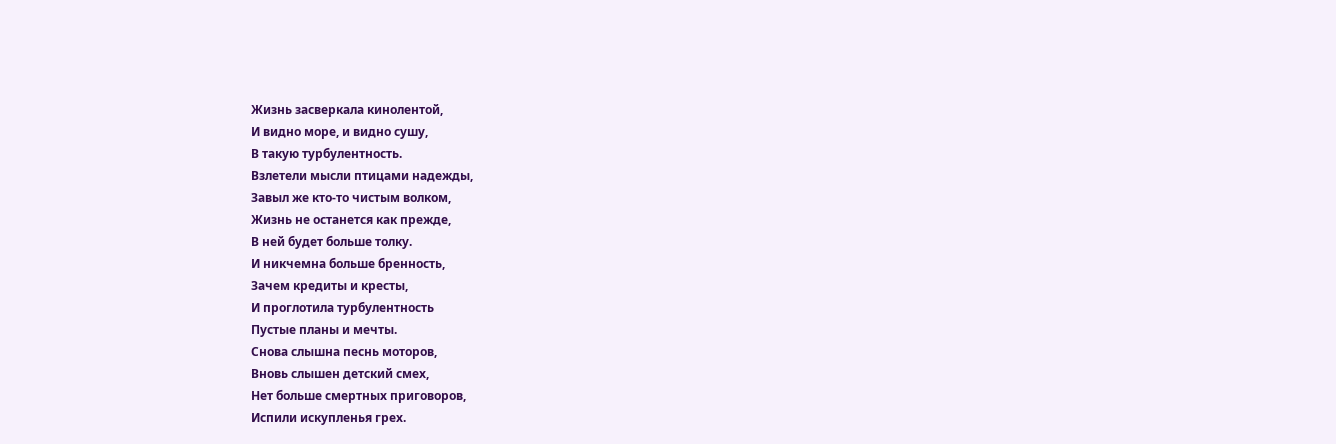Жизнь засверкала кинолентой,
И видно море, и видно сушу,
В такую турбулентность.
Взлетели мысли птицами надежды,
Завыл же кто-то чистым волком,
Жизнь не останется как прежде,
В ней будет больше толку.
И никчемна больше бренность,
Зачем кредиты и кресты,
И проглотила турбулентность
Пустые планы и мечты.
Снова слышна песнь моторов,
Вновь слышен детский смех,
Нет больше смертных приговоров,
Испили искупленья грех.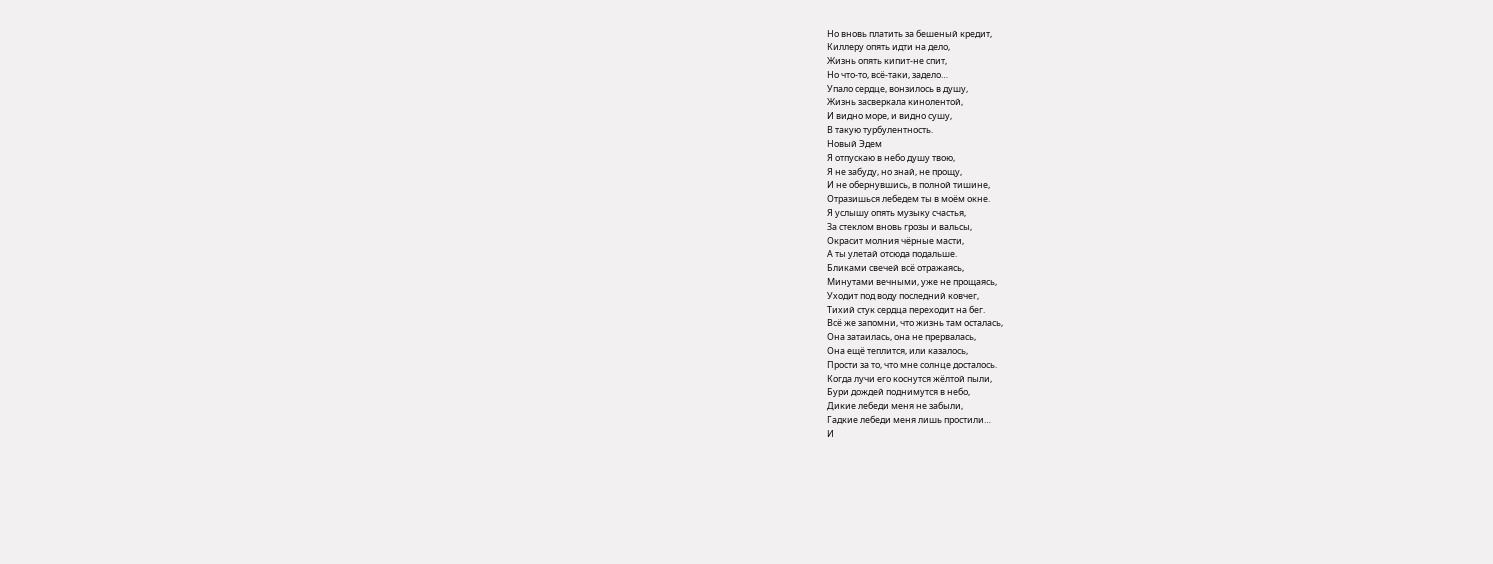Но вновь платить за бешеный кредит,
Киллеру опять идти на дело,
Жизнь опять кипит-не спит,
Но что-то, всё-таки, задело…
Упало сердце, вонзилось в душу,
Жизнь засверкала кинолентой,
И видно море, и видно сушу,
В такую турбулентность.
Новый Эдем
Я отпускаю в небо душу твою,
Я не забуду, но знай, не прощу,
И не обернувшись, в полной тишине,
Отразишься лебедем ты в моём окне.
Я услышу опять музыку счастья,
За стеклом вновь грозы и вальсы,
Окрасит молния чёрные масти,
А ты улетай отсюда подальше.
Бликами свечей всё отражаясь,
Минутами вечными, уже не прощаясь,
Уходит под воду последний ковчег,
Тихий стук сердца переходит на бег.
Всё же запомни, что жизнь там осталась,
Она затаилась, она не прервалась,
Она ещё теплится, или казалось,
Прости за то, что мне солнце досталось.
Когда лучи его коснутся жёлтой пыли,
Бури дождей поднимутся в небо,
Дикие лебеди меня не забыли,
Гадкие лебеди меня лишь простили…
И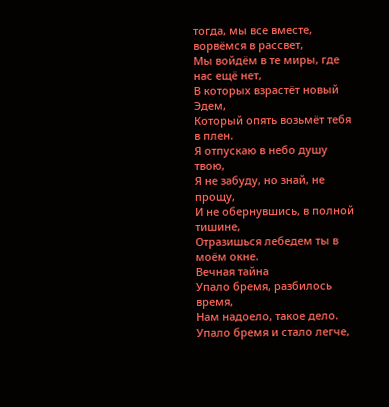тогда, мы все вместе, ворвёмся в рассвет,
Мы войдём в те миры, где нас ещё нет,
В которых взрастёт новый Эдем,
Который опять возьмёт тебя в плен.
Я отпускаю в небо душу твою,
Я не забуду, но знай, не прощу,
И не обернувшись, в полной тишине,
Отразишься лебедем ты в моём окне.
Вечная тайна
Упало бремя, разбилось время,
Нам надоело, такое дело.
Упало бремя и стало легче,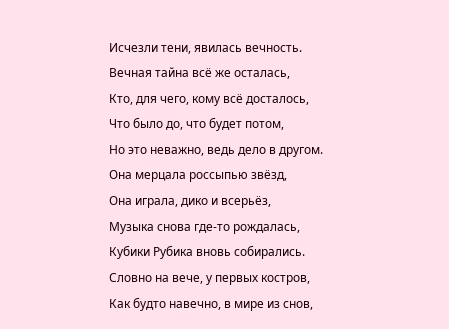Исчезли тени, явилась вечность.
Вечная тайна всё же осталась,
Кто, для чего, кому всё досталось,
Что было до, что будет потом,
Но это неважно, ведь дело в другом.
Она мерцала россыпью звёзд,
Она играла, дико и всерьёз,
Музыка снова где-то рождалась,
Кубики Рубика вновь собирались.
Словно на вече, у первых костров,
Как будто навечно, в мире из снов,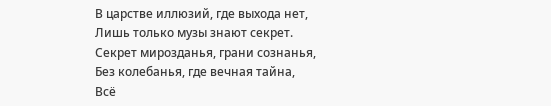В царстве иллюзий, где выхода нет,
Лишь только музы знают секрет.
Секрет мирозданья, грани сознанья,
Без колебанья, где вечная тайна,
Всё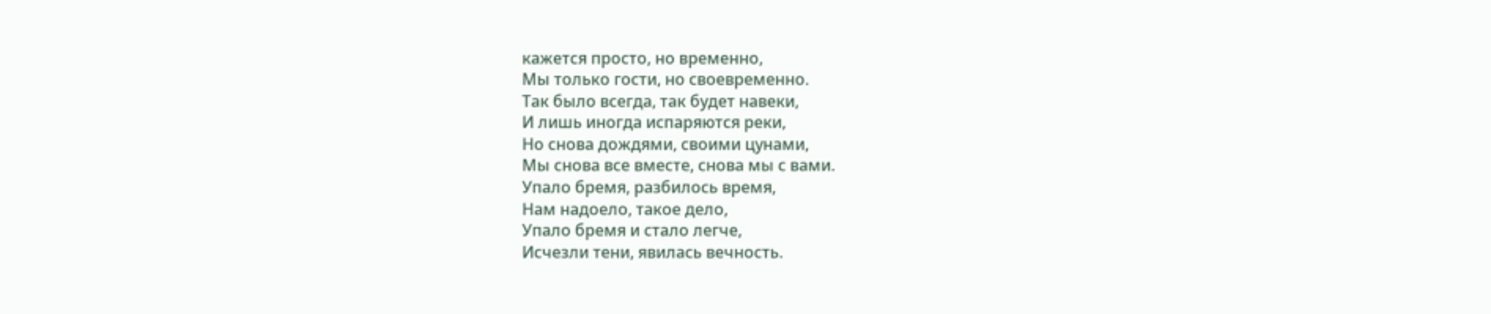кажется просто, но временно,
Мы только гости, но своевременно.
Так было всегда, так будет навеки,
И лишь иногда испаряются реки,
Но снова дождями, своими цунами,
Мы снова все вместе, снова мы с вами.
Упало бремя, разбилось время,
Нам надоело, такое дело,
Упало бремя и стало легче,
Исчезли тени, явилась вечность.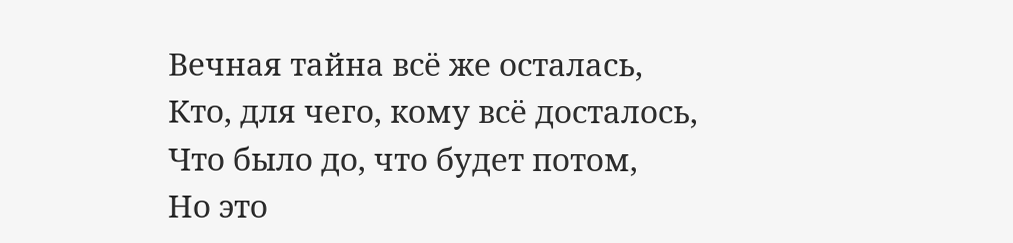Вечная тайна всё же осталась,
Кто, для чего, кому всё досталось,
Что было до, что будет потом,
Но это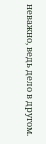неважно, ведь дело в другом.